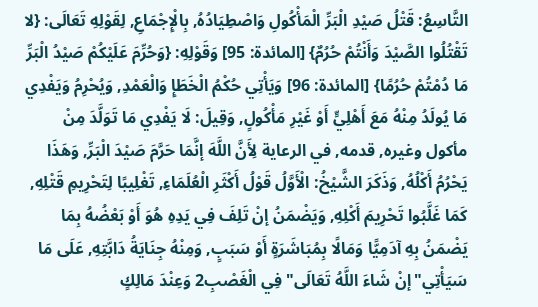التَّاسِعُ: قَتْلُ صَيْدِ الْبَرِّ الْمَأْكُولِ وَاصْطِيَادُهُ, بِالْإِجْمَاعِ, لِقَوْلِهِ تَعَالَى: {لا تَقْتُلُوا الصَّيْدَ وَأَنْتُمْ حُرُمٌ} [المائدة: 95] وَقَوْلِهِ: {وَحُرِّمَ عَلَيْكُمْ صَيْدُ الْبَرِّ مَا دُمْتُمْ حُرُمًا} [المائدة: 96] وَيَأْتِي حُكْمُ الْخَطَإِ وَالْعَمْدِ, وَيُحْرِمُ وَيَفْدِي مَا يُولَدُ مِنْهُ مَعَ أَهْلِيٍّ أَوْ غَيْرِ مَأْكُولٍ, وَقِيلَ: لَا يَفْدِي مَا تَوَلَّدَ مِنْ مأكول وغيره, قدمه, في الرعاية لِأَنَّ اللَّهَ إنَّمَا حَرَّمَ صَيْدَ الْبَرِّ, وَهَذَا يَحْرُمُ أَكْلُهُ, وَذَكَرَ الشَّيْخُ: الْأَوَّلُ قَوْلُ أَكْثَرِ الْعُلَمَاءِ, تَغْلِيبًا لِتَحْرِيمِ قَتْلِهِ, كَمَا غَلَّبُوا تَحْرِيمَ أَكْلِهِ, وَيَضْمَنُ إنْ تَلِفَ فِي يَدِهِ هُوَ أَوْ بَعْضُهُ بِمَا يَضْمَنُ بِهِ آدَمِيًّا وَمَالًا بِمُبَاشَرَةٍ أَوْ سَبَبٍ, وَمِنْهُ جِنَايَةُ دَابَّتِهِ, عَلَى مَا سَيَأْتِي"إنْ شَاءَ اللَّهُ تَعَالَى"فِي الْغَصْبِ2 وَعِنْدَ مَالِكٍ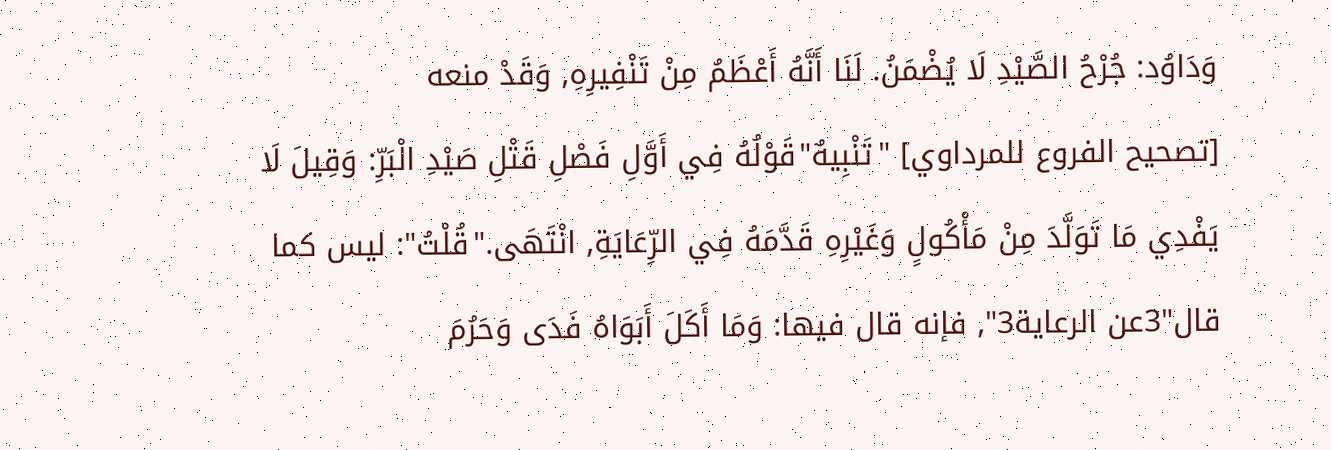وَدَاوُد: جُرْحُ الصَّيْدِ لَا يُضْمَنُ. لَنَا أَنَّهُ أَعْظَمُ مِنْ تَنْفِيرِهِ, وَقَدْ منعه
[تصحيح الفروع للمرداوي] "تَنْبِيهٌ"قَوْلُهُ فِي أَوَّلِ فَصْلِ قَتْلِ صَيْدِ الْبَرِّ: وَقِيلَ لَا يَفْدِي مَا تَوَلَّدَ مِنْ مَأْكُولٍ وَغَيْرِهِ قَدَّمَهُ فِي الرِّعَايَةِ, انْتَهَى."قُلْتُ": ليس كما قال"3عن الرعاية3", فإنه قال فيها: وَمَا أَكَلَ أَبَوَاهُ فَدَى وَحَرُمَ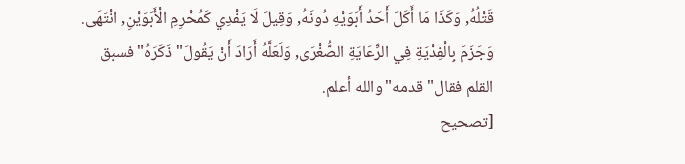قَتْلُهُ, وَكَذَا مَا أَكَلَ أَحَدُ أَبَوَيْهِ دُونَهُ, وَقِيلَ لَا يَفْدِي كَمُحْرِمِ الْأَبَوَيْنِ, انْتَهَى. وَجَزَمَ بِالْفِدْيَةِ فِي الرِّعَايَةِ الصُّغْرَى, وَلَعَلَّهُ أَرَادَ أَنْ يَقُولَ"ذَكَرَهُ"فسبق القلم فقال"قدمه"والله أعلم.
[تصحيح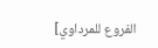الفروع للمرداوي]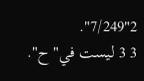2"7/249".
3 3 ليست في"ح".